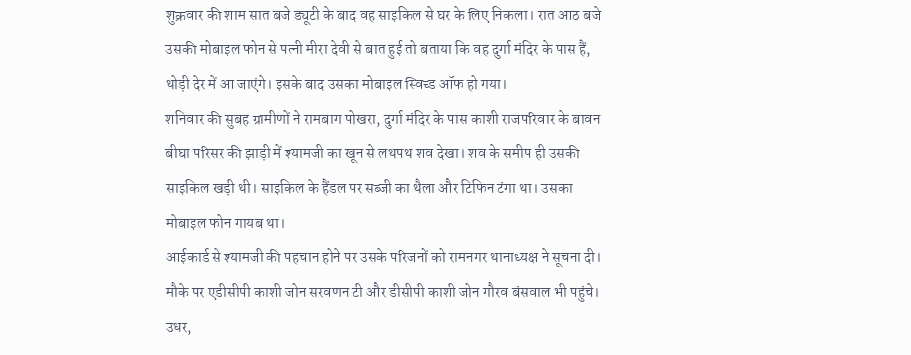शुक्रवार की शाम सात बजे ड्यूटी के बाद वह साइकिल से घर के लिए निकला। रात आठ बजे उसकी मोबाइल फोन से पत्नी मीरा देवी से बात हुई तो बताया कि वह दुर्गा मंदिर के पास हैं, थोड़ी देर में आ जाएंगे। इसके बाद उसका मोबाइल स्विच्ड ऑफ हो गया।
शनिवार की सुबह ग्रामीणों ने रामबाग पोखरा, दुर्गा मंदिर के पास काशी राजपरिवार के बावन बीघा परिसर की झाड़ी में श्यामजी का खून से लथपथ शव देखा। शव के समीप ही उसकी साइकिल खड़ी थी। साइकिल के हैंडल पर सब्जी का थैला और टिफिन टंगा था। उसका मोबाइल फोन गायब था।
आईकार्ड से श्यामजी की पहचान होने पर उसके परिजनों को रामनगर थानाध्यक्ष ने सूचना दी। मौके पर एडीसीपी काशी जोन सरवणन टी और डीसीपी काशी जोन गौरव बंसवाल भी पहुंचे। उधर,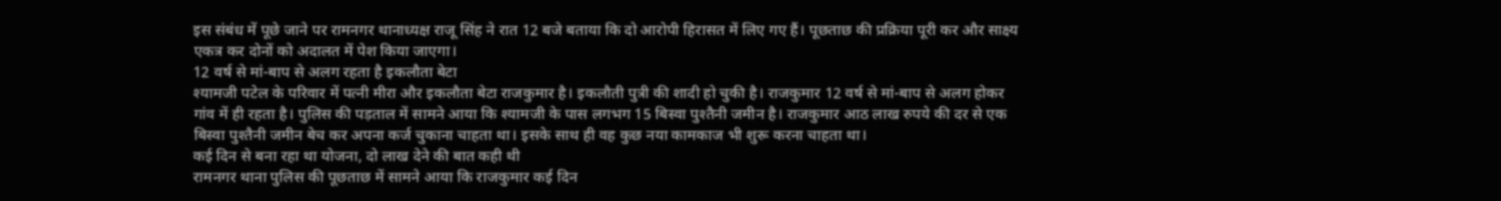इस संबंध में पूछे जाने पर रामनगर थानाध्यक्ष राजू सिंह ने रात 12 बजे बताया कि दो आरोपी हिरासत में लिए गए हैं। पूछताछ की प्रक्रिया पूरी कर और साक्ष्य एकत्र कर दोनों को अदालत में पेश किया जाएगा।
12 वर्ष से मां-बाप से अलग रहता है इकलौता बेटा
श्यामजी पटेल के परिवार में पत्नी मीरा और इकलौता बेटा राजकुमार है। इकलौती पुत्री की शादी हो चुकी है। राजकुमार 12 वर्ष से मां-बाप से अलग होकर गांव में ही रहता है। पुलिस की पड़ताल में सामने आया कि श्यामजी के पास लगभग 15 बिस्वा पुश्तैनी जमीन है। राजकुमार आठ लाख रुपये की दर से एक बिस्वा पुश्तैनी जमीन बेच कर अपना कर्ज चुकाना चाहता था। इसके साथ ही वह कुछ नया कामकाज भी शुरू करना चाहता था।
कई दिन से बना रहा था योजना, दो लाख देने की बात कही थी
रामनगर थाना पुलिस की पूछताछ में सामने आया कि राजकुमार कई दिन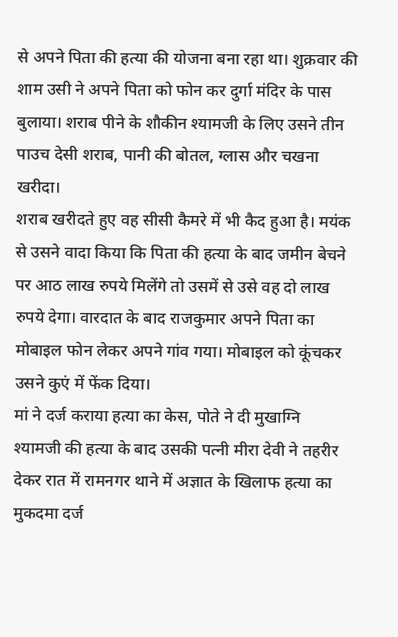से अपने पिता की हत्या की योजना बना रहा था। शुक्रवार की शाम उसी ने अपने पिता को फोन कर दुर्गा मंदिर के पास बुलाया। शराब पीने के शौकीन श्यामजी के लिए उसने तीन पाउच देसी शराब, पानी की बोतल, ग्लास और चखना खरीदा।
शराब खरीदते हुए वह सीसी कैमरे में भी कैद हुआ है। मयंक से उसने वादा किया कि पिता की हत्या के बाद जमीन बेचने पर आठ लाख रुपये मिलेंगे तो उसमें से उसे वह दो लाख रुपये देगा। वारदात के बाद राजकुमार अपने पिता का मोबाइल फोन लेकर अपने गांव गया। मोबाइल को कूंचकर उसने कुएं में फेंक दिया।
मां ने दर्ज कराया हत्या का केस, पोते ने दी मुखाग्नि
श्यामजी की हत्या के बाद उसकी पत्नी मीरा देवी ने तहरीर देकर रात में रामनगर थाने में अज्ञात के खिलाफ हत्या का मुकदमा दर्ज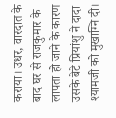कराया। उधर, वारदात के बाद घर से राजकुमार के लापता हो जाने के कारण उसके बेटे प्रियांशु ने दादा श्यामजी को मुखाग्नि दी।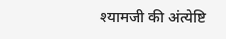श्यामजी की अंत्येष्टि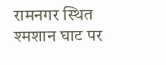रामनगर स्थित श्मशान घाट पर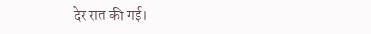देर रात की गई।